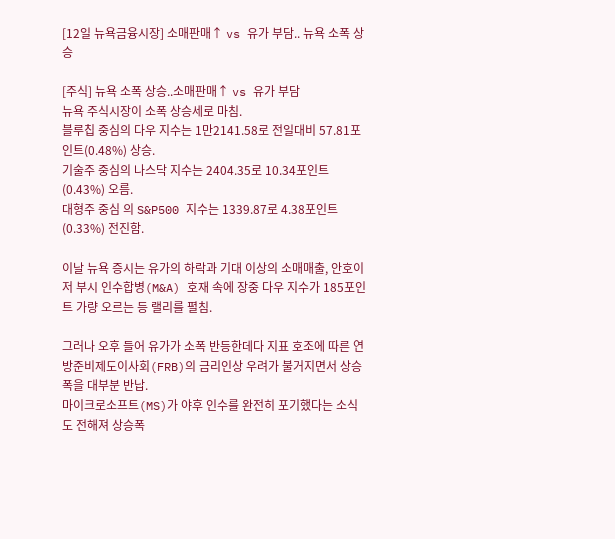[12일 뉴욕금융시장] 소매판매↑ vs 유가 부담.. 뉴욕 소폭 상승

[주식] 뉴욕 소폭 상승..소매판매↑ vs 유가 부담
뉴욕 주식시장이 소폭 상승세로 마침.
블루칩 중심의 다우 지수는 1만2141.58로 전일대비 57.81포인트(0.48%) 상승.
기술주 중심의 나스닥 지수는 2404.35로 10.34포인트(0.43%) 오름.
대형주 중심 의 S&P500 지수는 1339.87로 4.38포인트(0.33%) 전진함.

이날 뉴욕 증시는 유가의 하락과 기대 이상의 소매매출, 안호이저 부시 인수합병(M&A) 호재 속에 장중 다우 지수가 185포인트 가량 오르는 등 랠리를 펼침.

그러나 오후 들어 유가가 소폭 반등한데다 지표 호조에 따른 연방준비제도이사회(FRB)의 금리인상 우려가 불거지면서 상승폭을 대부분 반납.
마이크로소프트(MS)가 야후 인수를 완전히 포기했다는 소식도 전해져 상승폭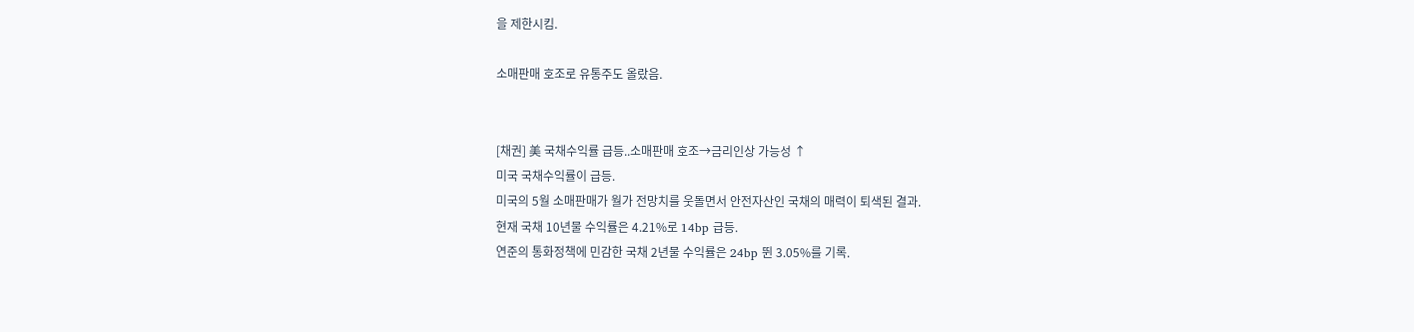을 제한시킴.

소매판매 호조로 유통주도 올랐음.


[채권] 美 국채수익률 급등..소매판매 호조→금리인상 가능성 ↑
미국 국채수익률이 급등.
미국의 5월 소매판매가 월가 전망치를 웃돌면서 안전자산인 국채의 매력이 퇴색된 결과.
현재 국채 10년물 수익률은 4.21%로 14bp 급등.
연준의 통화정책에 민감한 국채 2년물 수익률은 24bp 뛴 3.05%를 기록.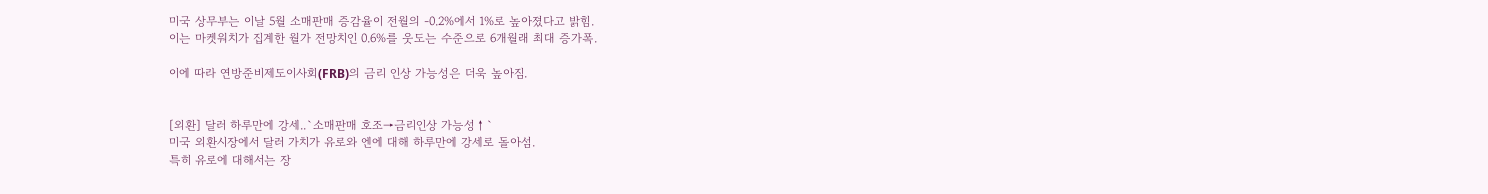미국 상무부는 이날 5월 소매판매 증감율이 전월의 -0.2%에서 1%로 높아졌다고 밝힘.
이는 마켓워치가 집계한 월가 전망치인 0.6%를 웃도는 수준으로 6개월래 최대 증가폭.

이에 따라 연방준비제도이사회(FRB)의 금리 인상 가능성은 더욱 높아짐.


[외환] 달러 하루만에 강세..`소매판매 호조→금리인상 가능성↑`
미국 외환시장에서 달러 가치가 유로와 엔에 대해 하루만에 강세로 돌아섬.
특히 유로에 대해서는 장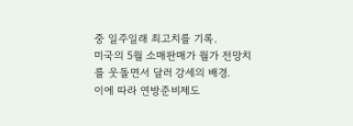중 일주일래 최고치를 기록.
미국의 5월 소매판매가 월가 전망치를 웃돌면서 달러 강세의 배경.
이에 따라 연방준비제도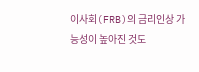이사회(FRB)의 금리인상 가 능성이 높아진 것도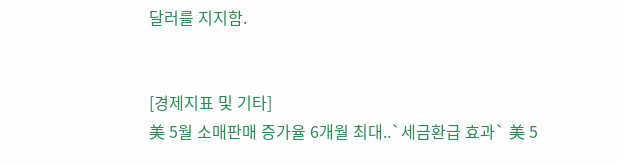달러를 지지함.


[경제지표 및 기타]
美 5월 소매판매 증가율 6개월 최대..`세금환급 효과` 美 5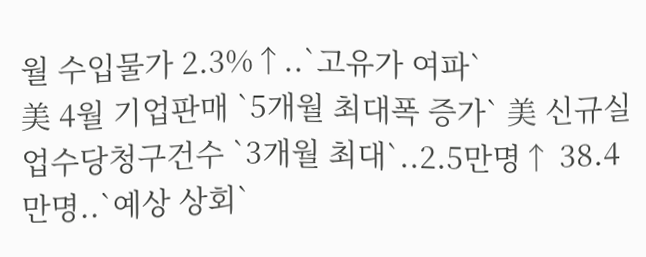월 수입물가 2.3%↑..`고유가 여파`
美 4월 기업판매 `5개월 최대폭 증가` 美 신규실업수당청구건수 `3개월 최대`..2.5만명↑ 38.4만명..`예상 상회`